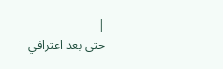|
حتى بعد اعترافي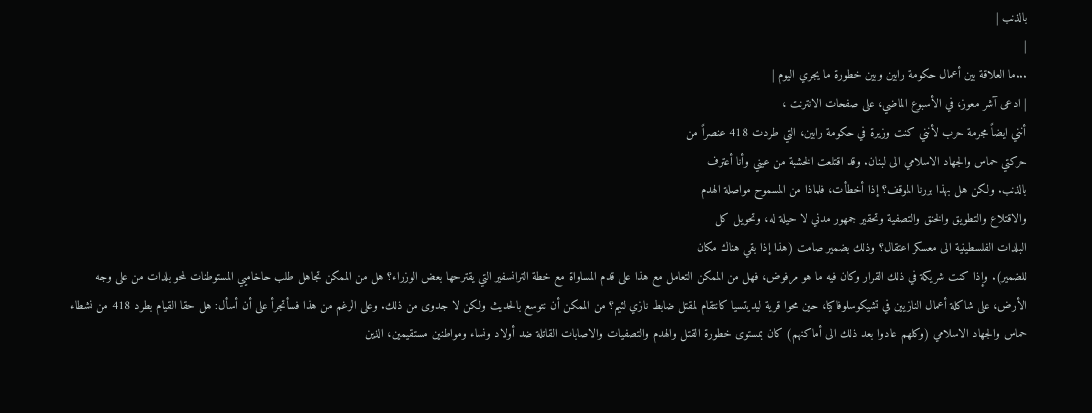بالذنب |
|
...ما العلاقة بين أعمال حكومة رابين وبين خطورة ما يجري اليوم |
| ادعى آشر معوز، في الأسبوع الماضي، على صفحات الانترنت ،
أنني ايضاً مجرمة حرب لأنني كنت وزيرة في حكومة رابين، التي طردت 418 عنصراً من
حركتي حماس والجهاد الاسلامي الى لبنان. وقد اقتلعت الخشبة من عيني وأنا أعترف
بالذنب. ولكن هل بهذا بررنا الموقف؟ إذا أخطأت، فلماذا من المسموح مواصلة الهدم
والاقتلاع والتطويق والخنق والتصفية وتحقير جمهور مدني لا حيلة له، وتحويل كل
البلدات الفلسطينية الى معسكر اعتقال؟ وذلك بضمير صامت (هذا إذا بقي هناك مكان
للضمير). وإذا كنت شريكة في ذلك القرار وكان فيه ما هو مرفوض، فهل من الممكن التعامل مع هذا على قدم المساواة مع خطة الترانسفير التي يقترحها بعض الوزراء؟ هل من الممكن تجاهل طلب حاخاميي المستوطنات لمحو بلدات من على وجه الأرض، على شاكلة أعمال النازيين في تشيكوسلوفاكيا، حين محوا قرية ليديتسيا كانتقام لمقتل ضابط نازي لئيم؟ من الممكن أن نتوسع بالحديث ولكن لا جدوى من ذلك. وعلى الرغم من هذا فسأتجرأ على أن أسأل: هل حقا القيام بطرد 418 من نشطاء حماس والجهاد الاسلامي (وكلهم عادوا بعد ذلك الى أماكنهم) كان بمستوى خطورة القتل والهدم والتصفيات والاصابات القاتلة ضد أولاد ونساء ومواطنين مستقيمين، الذين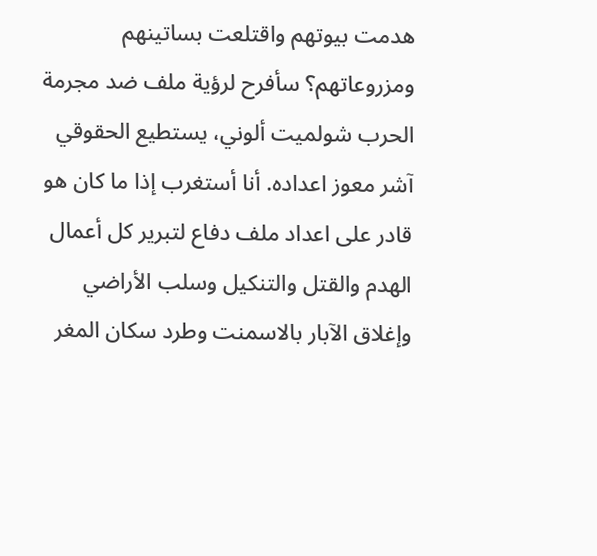هدمت بيوتهم واقتلعت بساتينهم ومزروعاتهم؟ سأفرح لرؤية ملف ضد مجرمة الحرب شولميت ألوني، يستطيع الحقوقي آشر معوز اعداده. أنا أستغرب إذا ما كان هو قادر على اعداد ملف دفاع لتبرير كل أعمال الهدم والقتل والتنكيل وسلب الأراضي وإغلاق الآبار بالاسمنت وطرد سكان المغر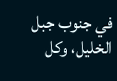في جنوب جبل الخليل، وكل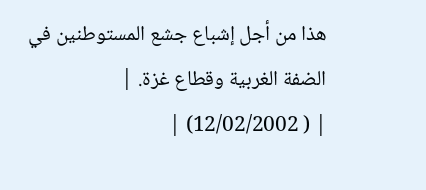هذا من أجل إشباع جشع المستوطنين في الضفة الغربية وقطاع غزة. |
| ( 12/02/2002) |